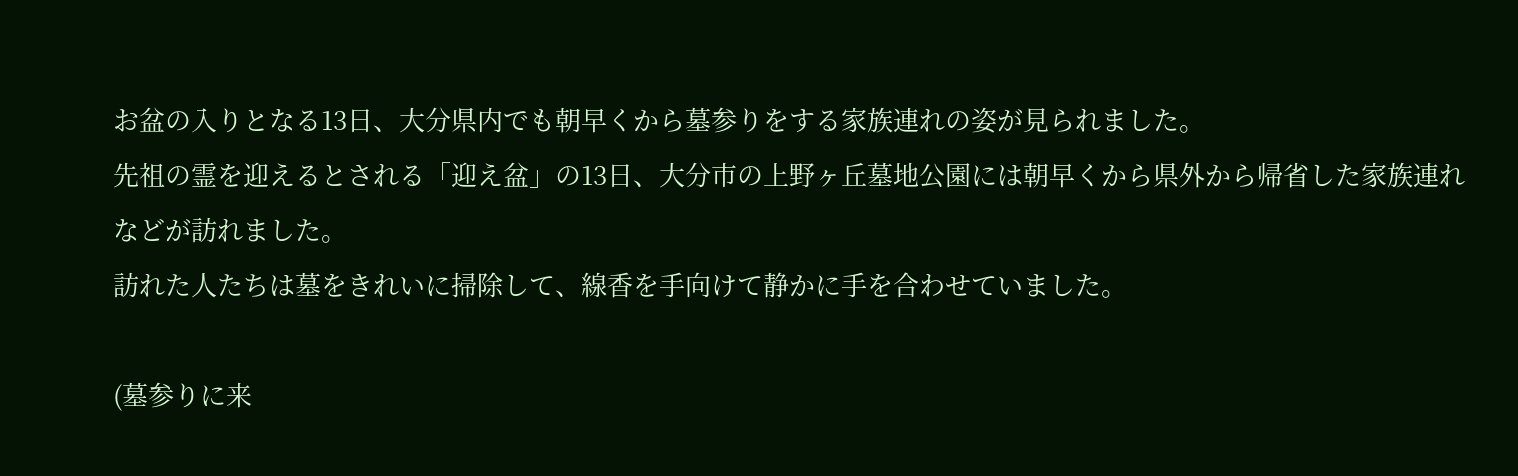お盆の入りとなる13日、大分県内でも朝早くから墓参りをする家族連れの姿が見られました。
先祖の霊を迎えるとされる「迎え盆」の13日、大分市の上野ヶ丘墓地公園には朝早くから県外から帰省した家族連れなどが訪れました。
訪れた人たちは墓をきれいに掃除して、線香を手向けて静かに手を合わせていました。

(墓参りに来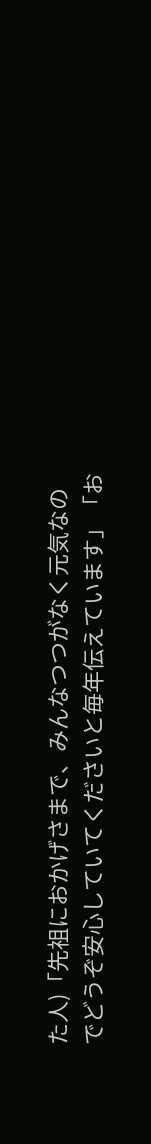た人)「先祖におかげさまで、みんなつつがなく元気なのでどうぞ安心していてくださいと毎年伝えています」「お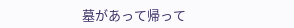墓があって帰って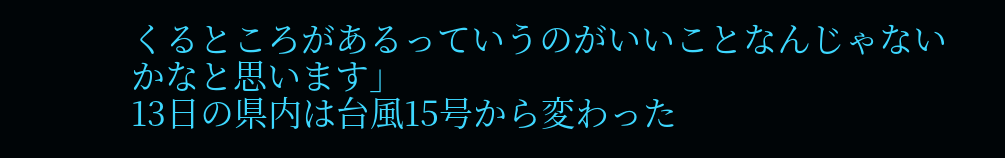くるところがあるっていうのがいいことなんじゃないかなと思います」
13日の県内は台風15号から変わった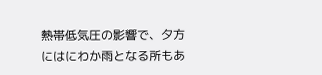熱帯低気圧の影響で、夕方にはにわか雨となる所もあ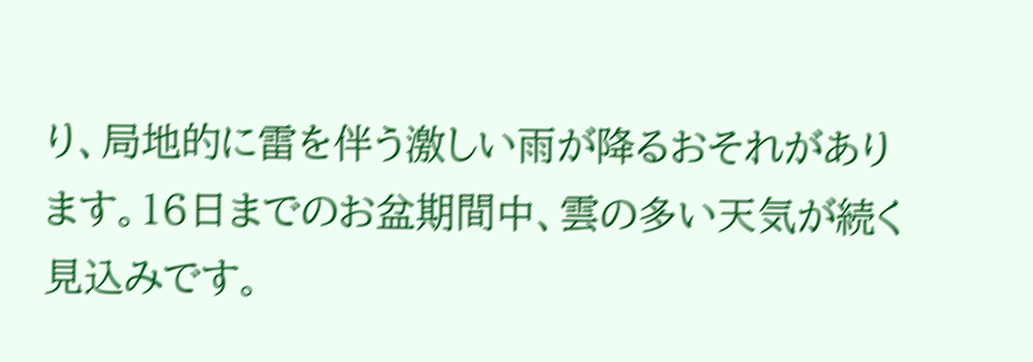り、局地的に雷を伴う激しい雨が降るおそれがあります。16日までのお盆期間中、雲の多い天気が続く見込みです。